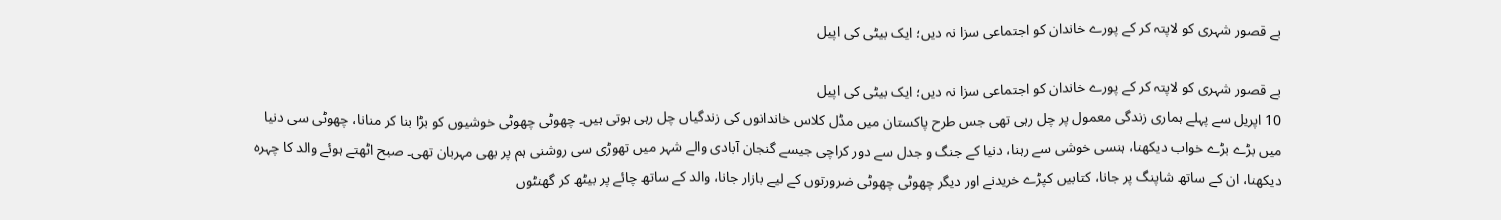بے قصور شہری کو لاپتہ کر کے پورے خاندان کو اجتماعی سزا نہ دیں؛ ایک بیٹی کی اپیل

بے قصور شہری کو لاپتہ کر کے پورے خاندان کو اجتماعی سزا نہ دیں؛ ایک بیٹی کی اپیل
10 اپریل سے پہلے ہماری زندگی معمول پر چل رہی تھی جس طرح پاکستان میں مڈل کلاس خاندانوں کی زندگیاں چل رہی ہوتی ہیں۔ چھوٹی چھوٹی خوشیوں کو بڑا بنا کر منانا، چھوٹی سی دنیا میں بڑے بڑے خواب دیکھنا، ہنسی خوشی سے رہنا، دنیا کے جنگ و جدل سے دور کراچی جیسے گنجان آبادی والے شہر میں تھوڑی سی روشنی ہم پر بھی مہربان تھی۔ صبح اٹھتے ہوئے والد کا چہرہ دیکھنا، ان کے ساتھ شاپنگ پر جانا، کتابیں کپڑے خریدنے اور دیگر چھوٹی چھوٹی ضرورتوں کے لیے بازار جانا، والد کے ساتھ چائے پر بیٹھ کر گھنٹوں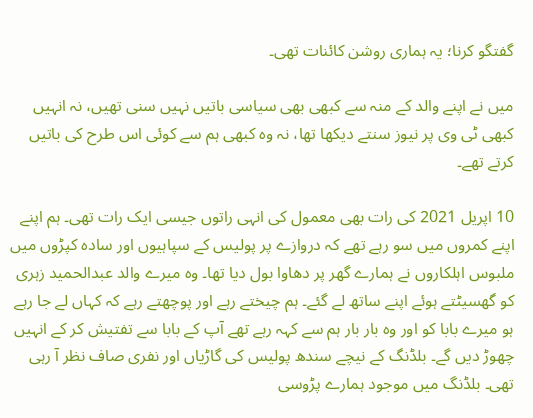گفتگو کرنا؛ یہ ہماری روشن کائنات تھی۔

میں نے اپنے والد کے منہ سے کبھی بھی سیاسی باتیں نہیں سنی تھیں، نہ انہیں کبھی ٹی وی پر نیوز سنتے دیکھا تھا، نہ وہ کبھی ہم سے کوئی اس طرح کی باتیں کرتے تھے۔

10 اپریل 2021 کی رات بھی معمول کی انہی راتوں جیسی ایک رات تھی۔ ہم اپنے اپنے کمروں میں سو رہے تھے کہ دروازے پر پولیس کے سپاہیوں اور سادہ کپڑوں میں ملبوس اہلکاروں نے ہمارے گھر پر دھاوا بول دیا تھا۔ وہ میرے والد عبدالحمید زہری کو گھسیٹتے ہوئے اپنے ساتھ لے گئے۔ ہم چیختے رہے اور پوچھتے رہے کہ کہاں لے جا رہے ہو میرے بابا کو اور وہ بار بار ہم سے کہہ رہے تھے آپ کے بابا سے تفتیش کر کے انہیں چھوڑ دیں گے۔ بلڈنگ کے نیچے سندھ پولیس کی گاڑیاں اور نفری صاف نظر آ رہی تھی۔ بلڈنگ میں موجود ہمارے پڑوسی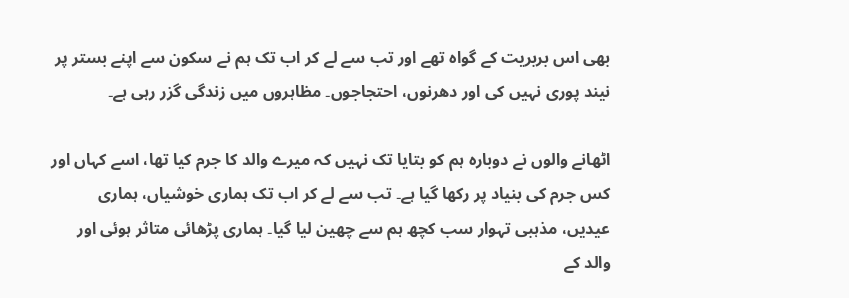بھی اس بربریت کے گواہ تھے اور تب سے لے کر اب تک ہم نے سکون سے اپنے بستر پر نیند پوری نہیں کی اور دھرنوں، احتجاجوں۔ مظاہروں میں زندگی گزر رہی ہے۔

اٹھانے والوں نے دوبارہ ہم کو بتایا تک نہیں کہ میرے والد کا جرم کیا تھا، اسے کہاں اور کس جرم کی بنیاد پر رکھا گیا ہے۔ تب سے لے کر اب تک ہماری خوشیاں، ہماری عیدیں، مذہبی تہوار سب کچھ ہم سے چھین لیا گیا۔ ہماری پڑھائی متاثر ہوئی اور والد کے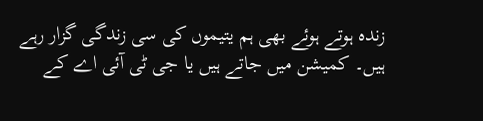زندہ ہوتے ہوئے بھی ہم یتیموں کی سی زندگی گزار رہے ہیں۔ کمیشن میں جاتے ہیں یا جی ٹی آئی اے کے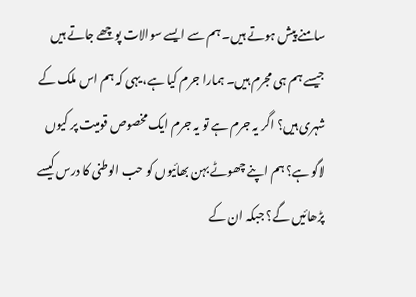سامنے پیش ہوتے ہیں۔ ہم سے ایسے سوالات پوچھے جاتے ہیں جیسے ہم ہی مجرم ہیں۔ ہمارا جرم کیا ہے، یہی کہ ہم اس ملک کے شہری ہیں؟ اگر یہ جرم ہے تو یہ جرم ایک مخصوص قومیت پر کیوں لاگو ہے؟ ہم اپنے چھوٹے بہن بھائیوں کو حب الوطنی کا درس کیسے پڑھائیں گے؟ جبکہ ان کے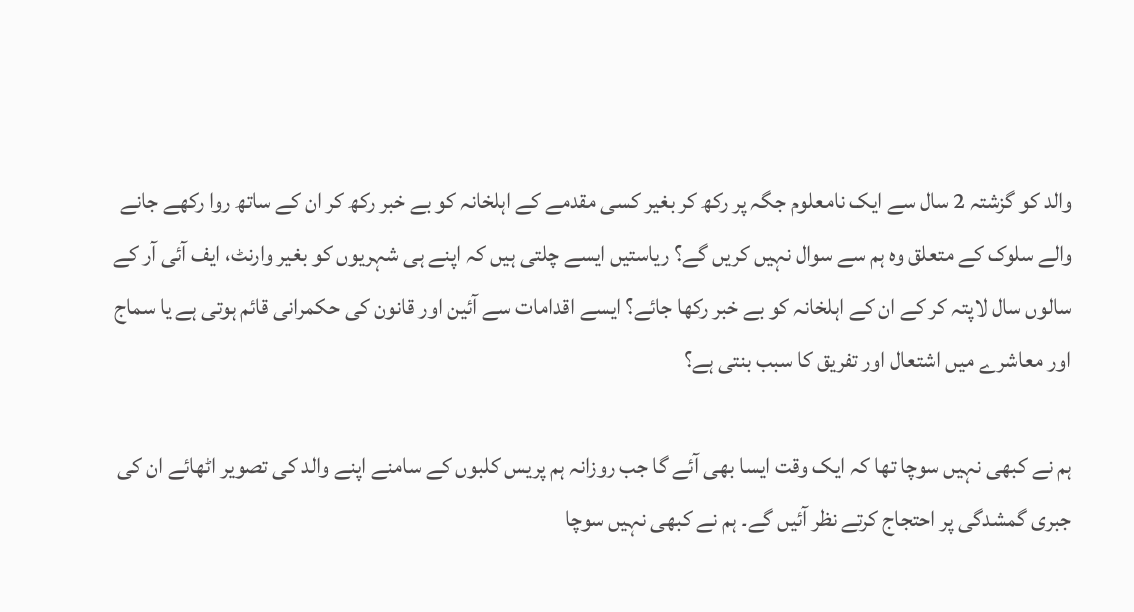والد کو گزشتہ 2 سال سے ایک نامعلوم جگہ پر رکھ کر بغیر کسی مقدمے کے اہلخانہ کو بے خبر رکھ کر ان کے ساتھ روا رکھے جانے والے سلوک کے متعلق وہ ہم سے سوال نہیں کریں گے؟ ریاستیں ایسے چلتی ہیں کہ اپنے ہی شہریوں کو بغیر وارنٹ، ایف آئی آر کے سالوں سال لاپتہ کر کے ان کے اہلخانہ کو بے خبر رکھا جائے؟ ایسے اقدامات سے آئین اور قانون کی حکمرانی قائم ہوتی ہے یا سماج اور معاشرے میں اشتعال اور تفریق کا سبب بنتی ہے؟

ہم نے کبھی نہیں سوچا تھا کہ ایک وقت ایسا بھی آئے گا جب روزانہ ہم پریس کلبوں کے سامنے اپنے والد کی تصویر اٹھائے ان کی جبری گمشدگی پر احتجاج کرتے نظر آئیں گے۔ ہم نے کبھی نہیں سوچا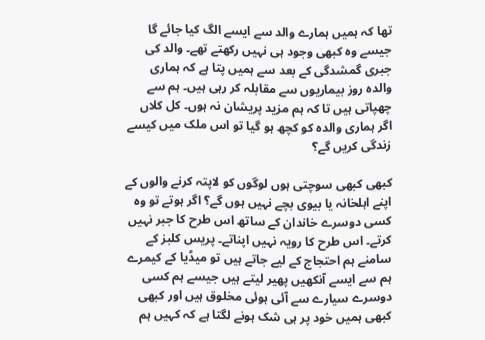تھا کہ ہمیں ہمارے والد سے ایسے الگ کیا جائے گا جیسے وہ کبھی وجود ہی نہیں رکھتے تھے۔ والد کی جبری گمشدگی کے بعد سے ہمیں پتا ہے کہ ہماری والدہ روز بیماریوں سے مقابلہ کر رہی ہیں۔ ہم سے چھپاتی ہیں تا کہ ہم مزید پریشان نہ ہوں۔ کل کلاں اگر ہماری والدہ کو کچھ ہو گیا تو اس ملک میں کیسے زندگی کریں گے؟

کبھی کبھی سوچتی ہوں لوگوں کو لاپتہ کرنے والوں کے اپنے اہلخانہ یا بیوی بچے نہیں ہوں گے؟ اگر ہوتے تو وہ کسی دوسرے خاندان کے ساتھ اس طرح کا جبر نہیں کرتے۔ اس طرح کا رویہ نہیں اپناتے۔ پریس کلبز کے سامنے ہم احتجاج کے لیے جاتے ہیں تو میڈیا کے کیمرے ہم سے ایسے آنکھیں پھیر لیتے ہیں جیسے ہم کسی دوسرے سیارے سے آئی ہوئی مخلوق ہیں اور کبھی کبھی ہمیں خود پر ہی شک ہونے لگتا ہے کہ کہیں ہم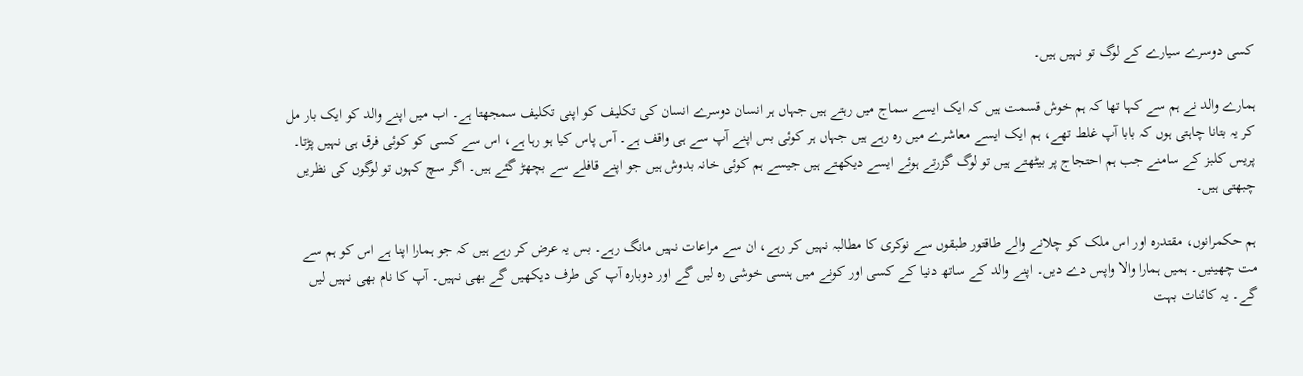کسی دوسرے سیارے کے لوگ تو نہیں ہیں۔

ہمارے والد نے ہم سے کہا تھا کہ ہم خوش قسمت ہیں کہ ایک ایسے سماج میں رہتے ہیں جہاں ہر انسان دوسرے انسان کی تکلیف کو اپنی تکلیف سمجھتا ہے۔ اب میں اپنے والد کو ایک بار مل کر یہ بتانا چاہتی ہوں کہ بابا آپ غلط تھے، ہم ایک ایسے معاشرے میں رہ رہے ہیں جہاں ہر کوئی بس اپنے آپ سے ہی واقف ہے۔ آس پاس کیا ہو رہا ہے، اس سے کسی کو کوئی فرق ہی نہیں پڑتا۔ پریس کلبز کے سامنے جب ہم احتجاج پر بیٹھتے ہیں تو لوگ گزرتے ہوئے ایسے دیکھتے ہیں جیسے ہم کوئی خانہ بدوش ہیں جو اپنے قافلے سے بچھڑ گئے ہیں۔ اگر سچ کہوں تو لوگوں کی نظریں چبھتی ہیں۔

ہم حکمرانوں، مقتدرہ اور اس ملک کو چلانے والے طاقتور طبقوں سے نوکری کا مطالبہ نہیں کر رہے، ان سے مراعات نہیں مانگ رہے۔ بس یہ عرض کر رہے ہیں کہ جو ہمارا اپنا ہے اس کو ہم سے مت چھینیں۔ ہمیں ہمارا والا واپس دے دیں۔ اپنے والد کے ساتھ دنیا کے کسی اور کونے میں ہنسی خوشی رہ لیں گے اور دوبارہ آپ کی طرف دیکھیں گے بھی نہیں۔ آپ کا نام بھی نہیں لیں گے۔ یہ کائنات بہت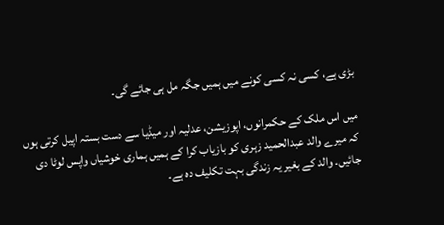بڑی ہے، کسی نہ کسی کونے میں ہمیں جگہ مل ہی جائے گی۔

میں اس ملک کے حکمرانوں، اپوزیشن، عدلیہ اور میڈیا سے دست بستہ اپیل کرتی ہوں کہ میرے والد عبدالحمید زہری کو بازیاب کرا کے ہمیں ہماری خوشیاں واپس لوٹا دی جائیں۔ والد کے بغیر یہ زندگی بہت تکلیف دہ ہے۔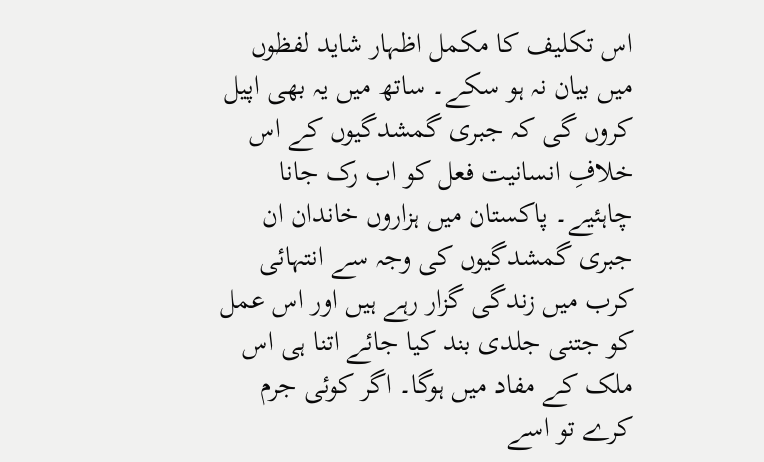اس تکلیف کا مکمل اظہار شاید لفظوں میں بیان نہ ہو سکے۔ ساتھ میں یہ بھی اپیل کروں گی کہ جبری گمشدگیوں کے اس خلافِ انسانیت فعل کو اب رک جانا چاہئیے۔ پاکستان میں ہزاروں خاندان ان جبری گمشدگیوں کی وجہ سے انتہائی کرب میں زندگی گزار رہے ہیں اور اس عمل کو جتنی جلدی بند کیا جائے اتنا ہی اس ملک کے مفاد میں ہوگا۔ اگر کوئی جرم کرے تو اسے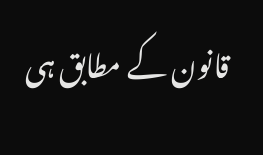قانون کے مطابق ہی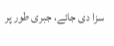سزا دی جائے، جبری طور پر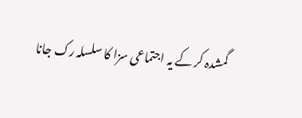گمشدہ کر کے یہ اجتماعی سزا کا سلسلہ رک جانا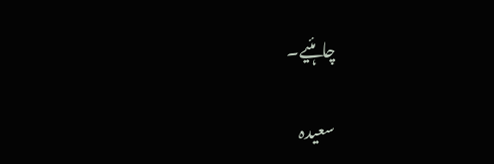چاہئیے۔

سعیدہ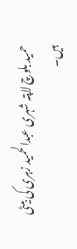حمید بلوچ لاپتہ شہری عبدالحمید زہری کی بیٹی ہیں۔